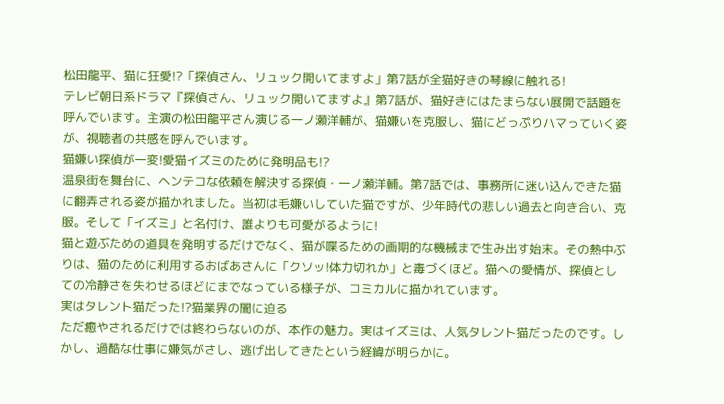松田龍平、猫に狂愛!?「探偵さん、リュック開いてますよ」第7話が全猫好きの琴線に触れる!
テレビ朝日系ドラマ『探偵さん、リュック開いてますよ』第7話が、猫好きにはたまらない展開で話題を呼んでいます。主演の松田龍平さん演じる一ノ瀬洋輔が、猫嫌いを克服し、猫にどっぷりハマっていく姿が、視聴者の共感を呼んでいます。
猫嫌い探偵が一変!愛猫イズミのために発明品も!?
温泉街を舞台に、ヘンテコな依頼を解決する探偵・一ノ瀬洋輔。第7話では、事務所に迷い込んできた猫に翻弄される姿が描かれました。当初は毛嫌いしていた猫ですが、少年時代の悲しい過去と向き合い、克服。そして「イズミ」と名付け、誰よりも可愛がるように!
猫と遊ぶための道具を発明するだけでなく、猫が喋るための画期的な機械まで生み出す始末。その熱中ぶりは、猫のために利用するおばあさんに「クソッ!体力切れか」と毒づくほど。猫への愛情が、探偵としての冷静さを失わせるほどにまでなっている様子が、コミカルに描かれています。
実はタレント猫だった!?猫業界の闇に迫る
ただ癒やされるだけでは終わらないのが、本作の魅力。実はイズミは、人気タレント猫だったのです。しかし、過酷な仕事に嫌気がさし、逃げ出してきたという経緯が明らかに。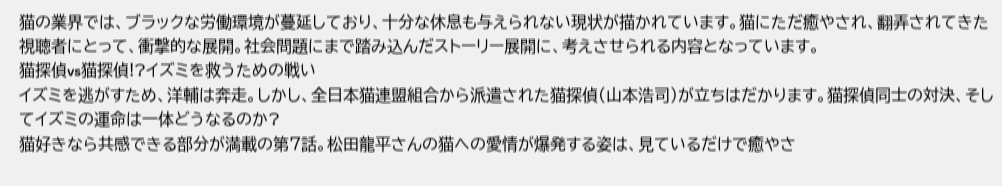猫の業界では、ブラックな労働環境が蔓延しており、十分な休息も与えられない現状が描かれています。猫にただ癒やされ、翻弄されてきた視聴者にとって、衝撃的な展開。社会問題にまで踏み込んだストーリー展開に、考えさせられる内容となっています。
猫探偵vs猫探偵!?イズミを救うための戦い
イズミを逃がすため、洋輔は奔走。しかし、全日本猫連盟組合から派遣された猫探偵(山本浩司)が立ちはだかります。猫探偵同士の対決、そしてイズミの運命は一体どうなるのか?
猫好きなら共感できる部分が満載の第7話。松田龍平さんの猫への愛情が爆発する姿は、見ているだけで癒やさ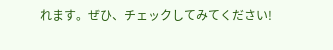れます。ぜひ、チェックしてみてください!